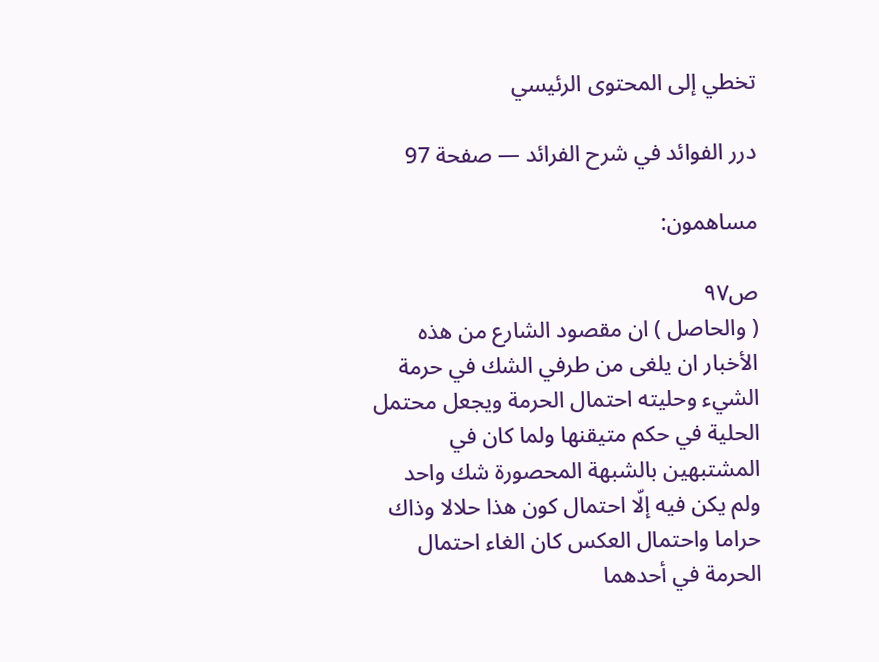تخطي إلى المحتوى الرئيسي

درر الفوائد في شرح الفرائد — صفحة 97

مساهمون:

ص٩٧
( والحاصل ) ان مقصود الشارع من هذه الأخبار ان يلغى من طرفي الشك في حرمة الشيء وحليته احتمال الحرمة ويجعل محتمل الحلية في حكم متيقنها ولما كان في المشتبهين بالشبهة المحصورة شك واحد ولم يكن فيه إلّا احتمال كون هذا حلالا وذاك حراما واحتمال العكس كان الغاء احتمال الحرمة في أحدهما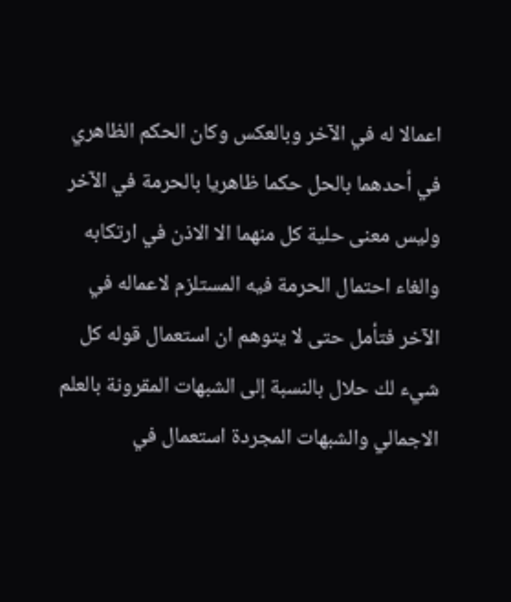اعمالا له في الآخر وبالعكس وكان الحكم الظاهري في أحدهما بالحل حكما ظاهريا بالحرمة في الآخر وليس معنى حلية كل منهما الا الاذن في ارتكابه والغاء احتمال الحرمة فيه المستلزم لاعماله في الآخر فتأمل حتى لا يتوهم ان استعمال قوله كل شيء لك حلال بالنسبة إلى الشبهات المقرونة بالعلم الاجمالي والشبهات المجردة استعمال في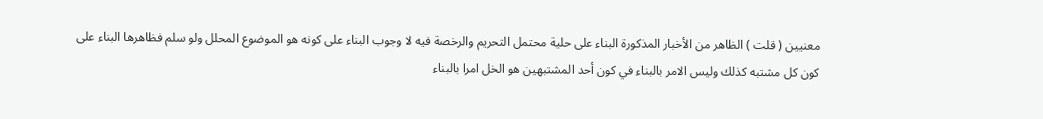معنيين ( قلت ) الظاهر من الأخبار المذكورة البناء على حلية محتمل التحريم والرخصة فيه لا وجوب البناء على كونه هو الموضوع المحلل ولو سلم فظاهرها البناء على كون كل مشتبه كذلك وليس الامر بالبناء في كون أحد المشتبهين هو الخل امرا بالبناء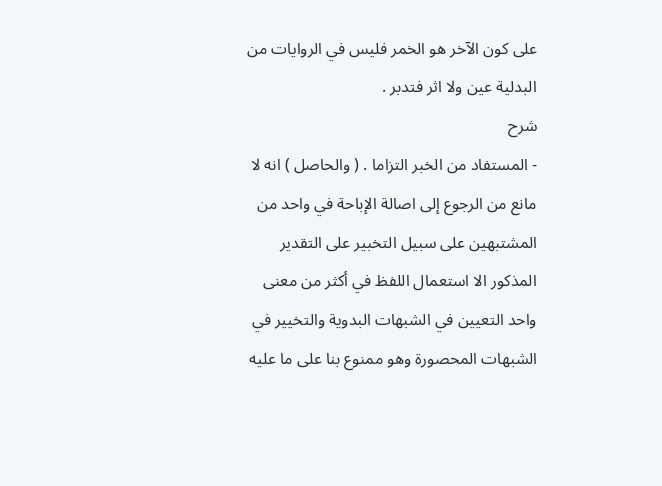على كون الآخر هو الخمر فليس في الروايات من البدلية عين ولا اثر فتدبر .
شرح
- المستفاد من الخبر التزاما . ( والحاصل ) انه لا مانع من الرجوع إلى اصالة الإباحة في واحد من المشتبهين على سبيل التخبير على التقدير المذكور الا استعمال اللفظ في أكثر من معنى واحد التعيين في الشبهات البدوية والتخيير في الشبهات المحصورة وهو ممنوع بنا على ما عليه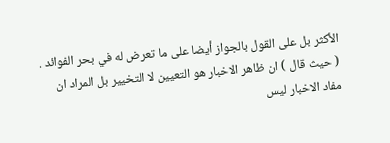الأكثر بل على القول بالجواز أيضا على ما تعرض له في بحر الفوائد . ( حيث قال ) ان ظاهر الاخبار هو التعيين لا التخيير بل المراد ان مفاد الاخبار ليس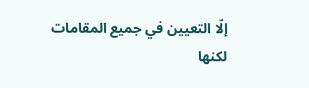إلّا التعيين في جميع المقامات لكنها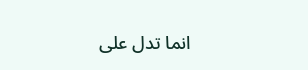انما تدل على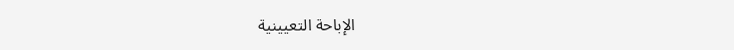الإباحة التعيينية